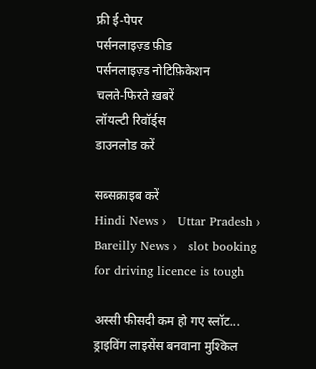फ्री ई-पेपर
पर्सनलाइज़्ड फ़ीड
पर्सनलाइज़्ड नोटिफ़िकेशन
चलते-फिरते ख़बरें
लॉयल्टी रिवॉर्ड्स
डाउनलोड करें

सब्सक्राइब करें
Hindi News ›   Uttar Pradesh ›   Bareilly News ›   slot booking for driving licence is tough

अस्सी फीसदी कम हो गए स्लॉट... ड्राइविंग लाइसेंस बनवाना मुश्किल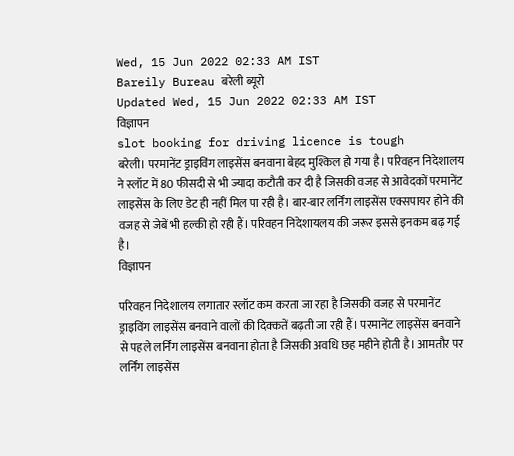Wed, 15 Jun 2022 02:33 AM IST
Bareily Bureau बरेली ब्यूरो
Updated Wed, 15 Jun 2022 02:33 AM IST
विज्ञापन
slot booking for driving licence is tough
बरेली। परमानेंट ड्राइविंग लाइसेंस बनवाना बेहद मुश्किल हो गया है। परिवहन निदेशालय ने स्लॉट में 80 फीसदी से भी ज्यादा कटौती कर दी है जिसकी वजह से आवेदकों परमानेंट लाइसेंस के लिए डेट ही नहीं मिल पा रही है। बार-बार लर्निंग लाइसेंस एक्सपायर होने की वजह से जेबें भी हल्की हो रही हैं। परिवहन निदेशायलय की जरूर इससे इनकम बढ़ गई है।
विज्ञापन

परिवहन निदेशालय लगातार स्लॉट कम करता जा रहा है जिसकी वजह से परमानेंट ड्राइविंग लाइसेंस बनवाने वालों की दिक्कतें बढ़ती जा रही हैं। परमानेंट लाइसेंस बनवाने से पहले लर्निंग लाइसेंस बनवाना होता है जिसकी अवधि छह महीने होती है। आमतौर पर लर्निंग लाइसेंस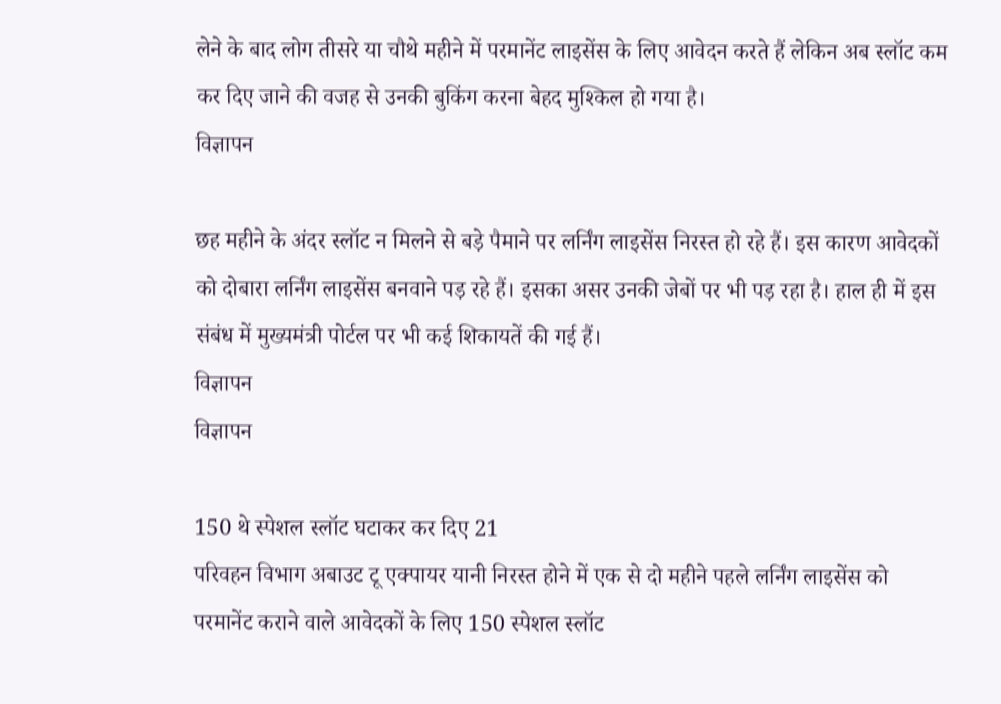लेने के बाद लोग तीसरे या चौथे महीने में परमानेंट लाइसेंस के लिए आवेदन करते हैं लेकिन अब स्लॉट कम कर दिए जाने की वजह से उनकी बुकिंग करना बेहद मुश्किल हो गया है।
विज्ञापन

छह महीने के अंदर स्लॉट न मिलने से बड़े पैमाने पर लर्निंग लाइसेंस निरस्त हो रहे हैं। इस कारण आवेदकों को दोबारा लर्निंग लाइसेंस बनवाने पड़ रहे हैं। इसका असर उनकी जेबों पर भी पड़ रहा है। हाल ही में इस संबंध में मुख्यमंत्री पोर्टल पर भी कई शिकायतें की गई हैं।
विज्ञापन
विज्ञापन

150 थे स्पेशल स्लॉट घटाकर कर दिए 21
परिवहन विभाग अबाउट टू एक्पायर यानी निरस्त होने में एक से दो महीने पहले लर्निंग लाइसेंस को परमानेंट कराने वाले आवेदकों के लिए 150 स्पेशल स्लॉट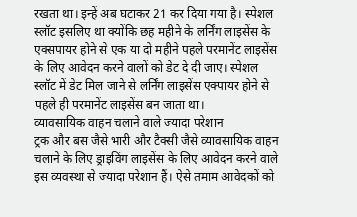रखता था। इन्हें अब घटाकर 21 कर दिया गया है। स्पेशल स्लॉट इसलिए था क्योंकि छह महीने के लर्निंग लाइसेंस के एक्सपायर होने से एक या दो महीने पहले परमानेंट लाइसेंस के लिए आवेदन करने वालों को डेट दे दी जाए। स्पेशल स्लॉट में डेट मिल जाने से लर्निंग लाइसेंस एक्पायर होने से पहले ही परमानेंट लाइसेंस बन जाता था।
व्यावसायिक वाहन चलाने वाले ज्यादा परेशान
ट्रक और बस जैसे भारी और टैक्सी जैसे व्यावसायिक वाहन चलाने के लिए ड्राइविंग लाइसेंस के लिए आवेदन करने वाले इस व्यवस्था से ज्यादा परेशान हैं। ऐसे तमाम आवेदकों को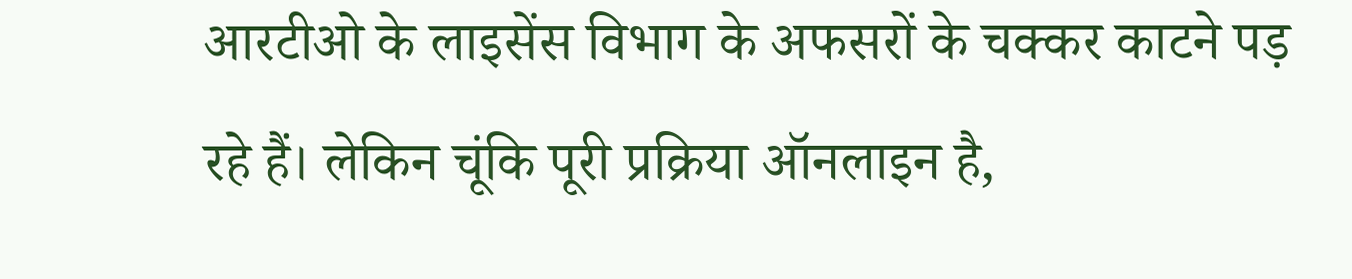आरटीओ के लाइसेंस विभाग के अफसरों के चक्कर काटने पड़ रहे हैं। लेकिन चूंकि पूरी प्रक्रिया ऑनलाइन है,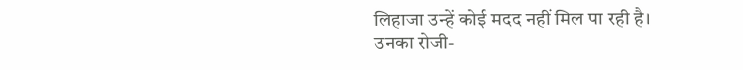लिहाजा उन्हें कोई मदद नहीं मिल पा रही है। उनका रोजी-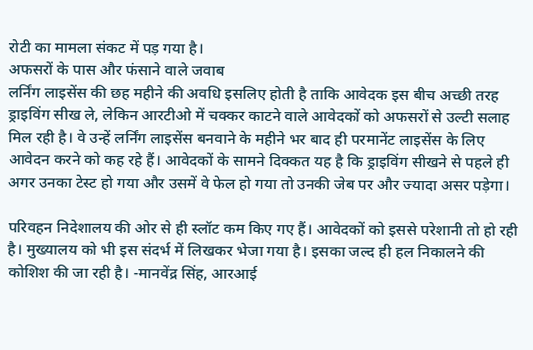रोटी का मामला संकट में पड़ गया है।
अफसरों के पास और फंसाने वाले जवाब
लर्निंग लाइसेंस की छह महीने की अवधि इसलिए होती है ताकि आवेदक इस बीच अच्छी तरह ड्राइविंग सीख ले, लेकिन आरटीओ में चक्कर काटने वाले आवेदकों को अफसरों से उल्टी सलाह मिल रही है। वे उन्हें लर्निंग लाइसेंस बनवाने के महीने भर बाद ही परमानेंट लाइसेंस के लिए आवेदन करने को कह रहे हैं। आवेदकों के सामने दिक्कत यह है कि ड्राइविंग सीखने से पहले ही अगर उनका टेस्ट हो गया और उसमें वे फेल हो गया तो उनकी जेब पर और ज्यादा असर पड़ेगा।

परिवहन निदेशालय की ओर से ही स्लॉट कम किए गए हैं। आवेदकों को इससे परेशानी तो हो रही है। मुख्यालय को भी इस संदर्भ में लिखकर भेजा गया है। इसका जल्द ही हल निकालने की कोशिश की जा रही है। -मानवेंद्र सिंह, आरआई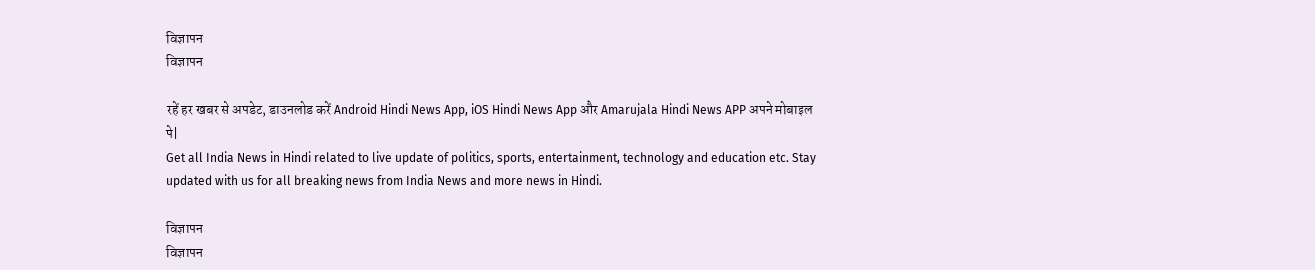विज्ञापन
विज्ञापन

रहें हर खबर से अपडेट, डाउनलोड करें Android Hindi News App, iOS Hindi News App और Amarujala Hindi News APP अपने मोबाइल पे|
Get all India News in Hindi related to live update of politics, sports, entertainment, technology and education etc. Stay updated with us for all breaking news from India News and more news in Hindi.

विज्ञापन
विज्ञापन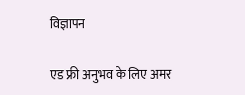विज्ञापन

एड फ्री अनुभव के लिए अमर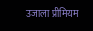उजाला प्रीमियम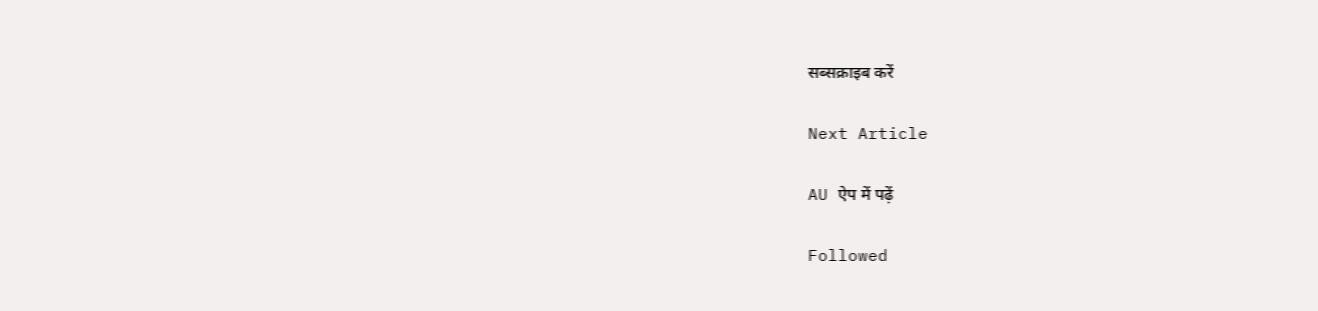सब्सक्राइब करें

Next Article

AU ऐप में पढ़ें

Followed